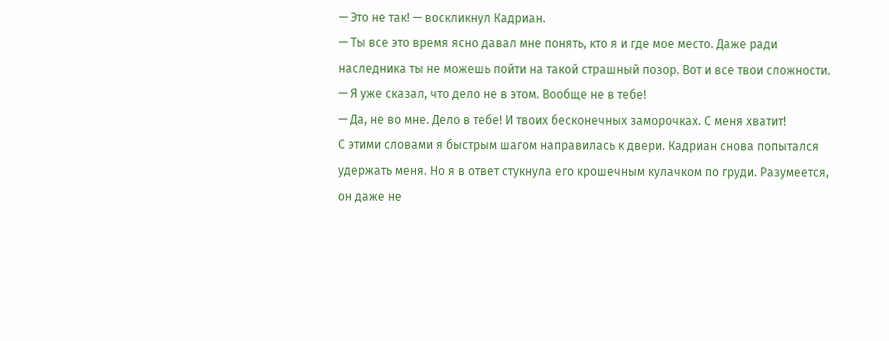— Это не так! — воскликнул Кадриан.
— Ты все это время ясно давал мне понять, кто я и где мое место. Даже ради наследника ты не можешь пойти на такой страшный позор. Вот и все твои сложности.
— Я уже сказал, что дело не в этом. Вообще не в тебе!
— Да, не во мне. Дело в тебе! И твоих бесконечных заморочках. С меня хватит!
С этими словами я быстрым шагом направилась к двери. Кадриан снова попытался удержать меня. Но я в ответ стукнула его крошечным кулачком по груди. Разумеется, он даже не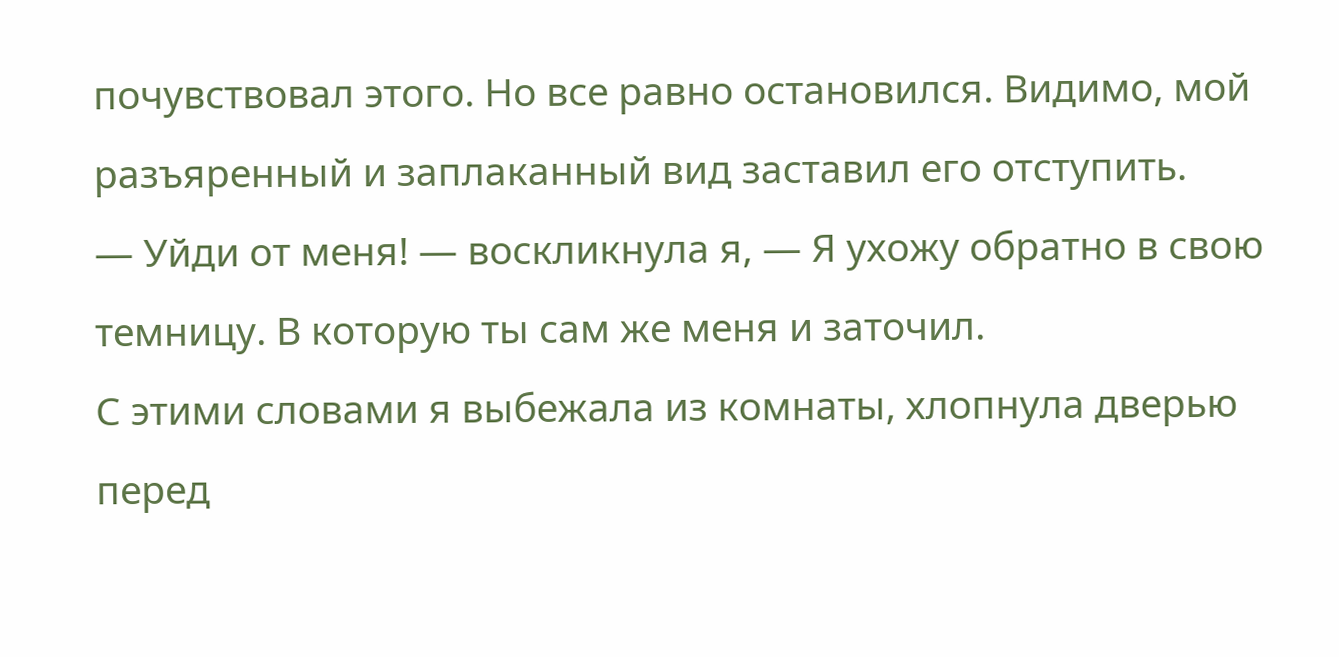почувствовал этого. Но все равно остановился. Видимо, мой разъяренный и заплаканный вид заставил его отступить.
— Уйди от меня! — воскликнула я, — Я ухожу обратно в свою темницу. В которую ты сам же меня и заточил.
С этими словами я выбежала из комнаты, хлопнула дверью перед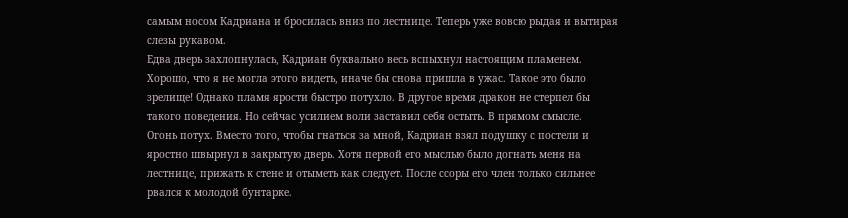самым носом Кадриана и бросилась вниз по лестнице. Теперь уже вовсю рыдая и вытирая слезы рукавом.
Едва дверь захлопнулась, Кадриан буквально весь вспыхнул настоящим пламенем. Хорошо, что я не могла этого видеть, иначе бы снова пришла в ужас. Такое это было зрелище! Однако пламя ярости быстро потухло. В другое время дракон не стерпел бы такого поведения. Но сейчас усилием воли заставил себя остыть. В прямом смысле.
Огонь потух. Вместо того, чтобы гнаться за мной, Кадриан взял подушку с постели и яростно швырнул в закрытую дверь. Хотя первой его мыслью было догнать меня на лестнице, прижать к стене и отыметь как следует. После ссоры его член только сильнее рвался к молодой бунтарке.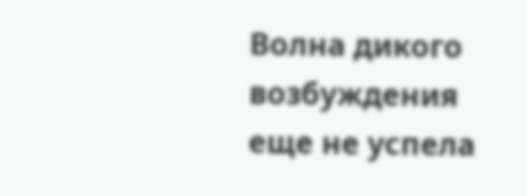Волна дикого возбуждения еще не успела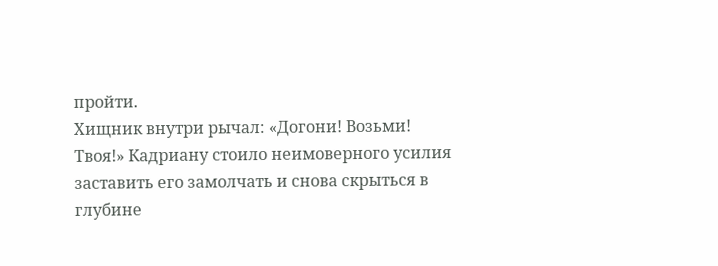пройти.
Хищник внутри рычал: «Догони! Возьми! Твоя!» Кадриану стоило неимоверного усилия заставить его замолчать и снова скрыться в глубине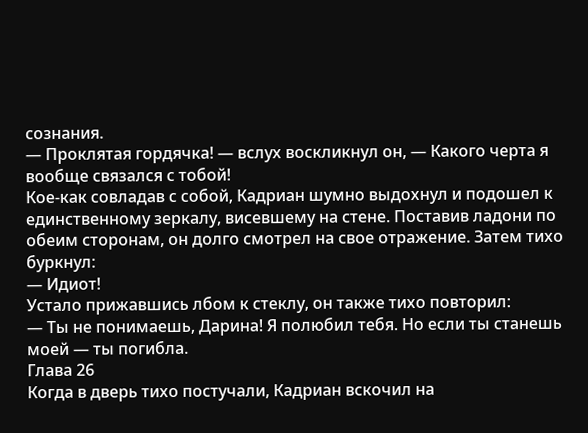сознания.
— Проклятая гордячка! — вслух воскликнул он, — Какого черта я вообще связался с тобой!
Кое-как совладав с собой, Кадриан шумно выдохнул и подошел к единственному зеркалу, висевшему на стене. Поставив ладони по обеим сторонам, он долго смотрел на свое отражение. Затем тихо буркнул:
— Идиот!
Устало прижавшись лбом к стеклу, он также тихо повторил:
— Ты не понимаешь, Дарина! Я полюбил тебя. Но если ты станешь моей — ты погибла.
Глава 26
Когда в дверь тихо постучали, Кадриан вскочил на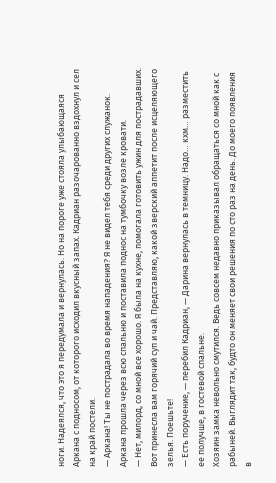ноги. Надеялся, что это я передумала и вернулась. Но на пороге уже стояла улыбающаяся Аркана с подносом, от которого исходил вкусный запах. Кадриан разочарованно вздохнул и сел на край постели.
— Аркана! Ты не пострадала во время нападения? Я не видел тебя среди других служанок.
Аркана прошла через всю спальню и поставила поднос на тумбочку возле кровати.
— Нет, милорд, со мной все хорошо. Я была на кухне, помогала готовить ужин для пострадавших. Вот принесла вам горячий суп и чай. Представляю, какой зверский аппетит после исцеляющего зелья. Поешьте!
— Есть поручение, — перебил Кадриан, — Дарина вернулась в темницу. Надо… кхм… разместить ее получше, в гостевой спальне.
Хозяин замка невольно смутился. Ведь совсем недавно приказывал обращаться со мной как с рабыней. Выглядит так, будто он меняет свои решения по сто раз на день. До моего появления в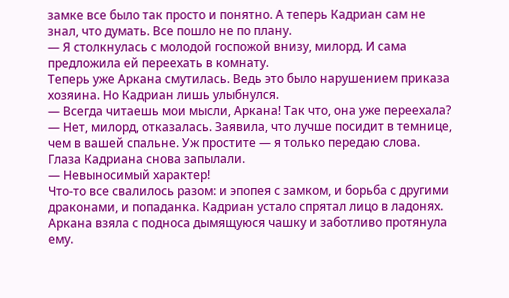замке все было так просто и понятно. А теперь Кадриан сам не знал, что думать. Все пошло не по плану.
— Я столкнулась с молодой госпожой внизу, милорд. И сама предложила ей переехать в комнату.
Теперь уже Аркана смутилась. Ведь это было нарушением приказа хозяина. Но Кадриан лишь улыбнулся.
— Всегда читаешь мои мысли, Аркана! Так что, она уже переехала?
— Нет, милорд, отказалась. Заявила, что лучше посидит в темнице, чем в вашей спальне. Уж простите — я только передаю слова.
Глаза Кадриана снова запылали.
— Невыносимый характер!
Что-то все свалилось разом: и эпопея с замком, и борьба с другими драконами, и попаданка. Кадриан устало спрятал лицо в ладонях.
Аркана взяла с подноса дымящуюся чашку и заботливо протянула ему.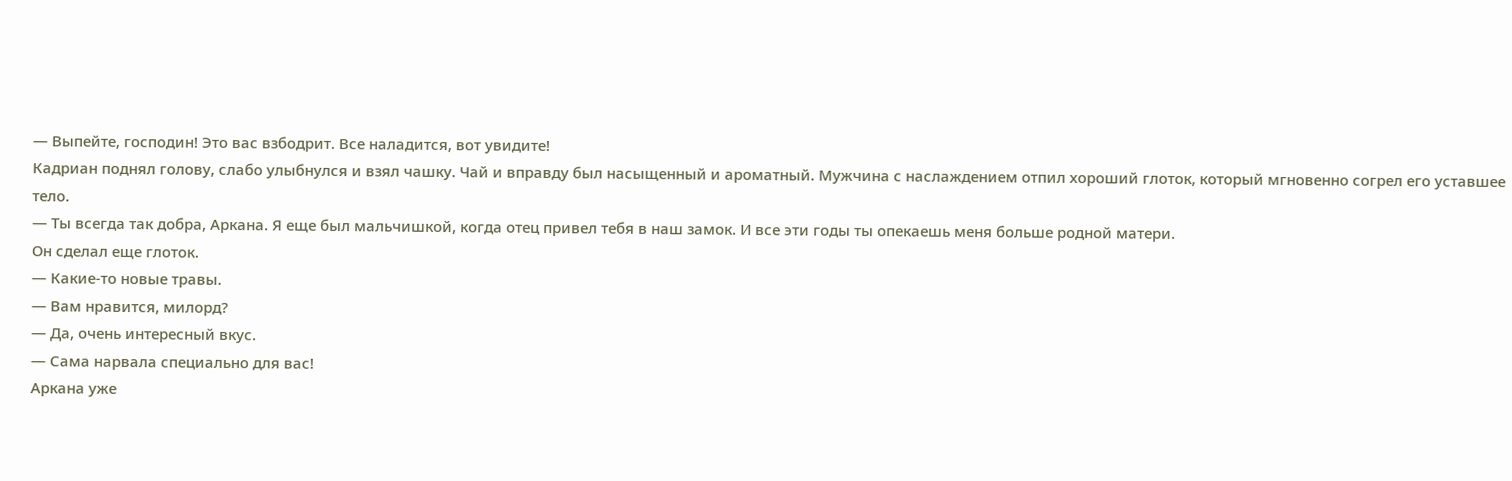— Выпейте, господин! Это вас взбодрит. Все наладится, вот увидите!
Кадриан поднял голову, слабо улыбнулся и взял чашку. Чай и вправду был насыщенный и ароматный. Мужчина с наслаждением отпил хороший глоток, который мгновенно согрел его уставшее тело.
— Ты всегда так добра, Аркана. Я еще был мальчишкой, когда отец привел тебя в наш замок. И все эти годы ты опекаешь меня больше родной матери.
Он сделал еще глоток.
— Какие-то новые травы.
— Вам нравится, милорд?
— Да, очень интересный вкус.
— Сама нарвала специально для вас!
Аркана уже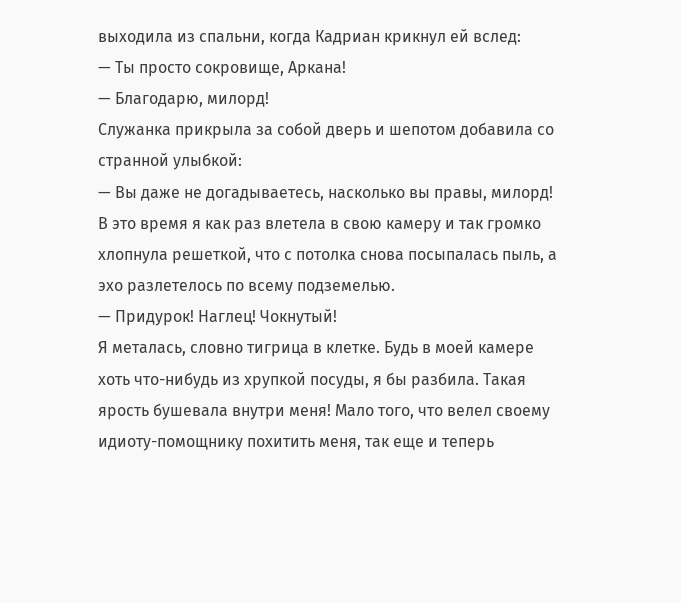выходила из спальни, когда Кадриан крикнул ей вслед:
— Ты просто сокровище, Аркана!
— Благодарю, милорд!
Служанка прикрыла за собой дверь и шепотом добавила со странной улыбкой:
— Вы даже не догадываетесь, насколько вы правы, милорд!
В это время я как раз влетела в свою камеру и так громко хлопнула решеткой, что с потолка снова посыпалась пыль, а эхо разлетелось по всему подземелью.
— Придурок! Наглец! Чокнутый!
Я металась, словно тигрица в клетке. Будь в моей камере хоть что-нибудь из хрупкой посуды, я бы разбила. Такая ярость бушевала внутри меня! Мало того, что велел своему идиоту-помощнику похитить меня, так еще и теперь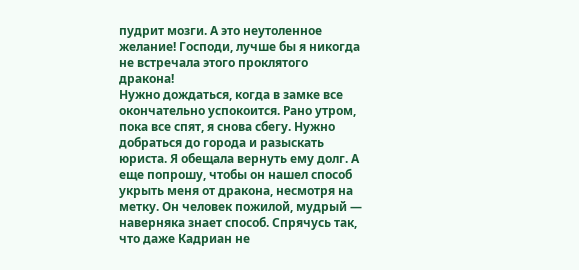пудрит мозги. А это неутоленное желание! Господи, лучше бы я никогда не встречала этого проклятого дракона!
Нужно дождаться, когда в замке все окончательно успокоится. Рано утром, пока все спят, я снова сбегу. Нужно добраться до города и разыскать юриста. Я обещала вернуть ему долг. А еще попрошу, чтобы он нашел способ укрыть меня от дракона, несмотря на метку. Он человек пожилой, мудрый — наверняка знает способ. Спрячусь так, что даже Кадриан не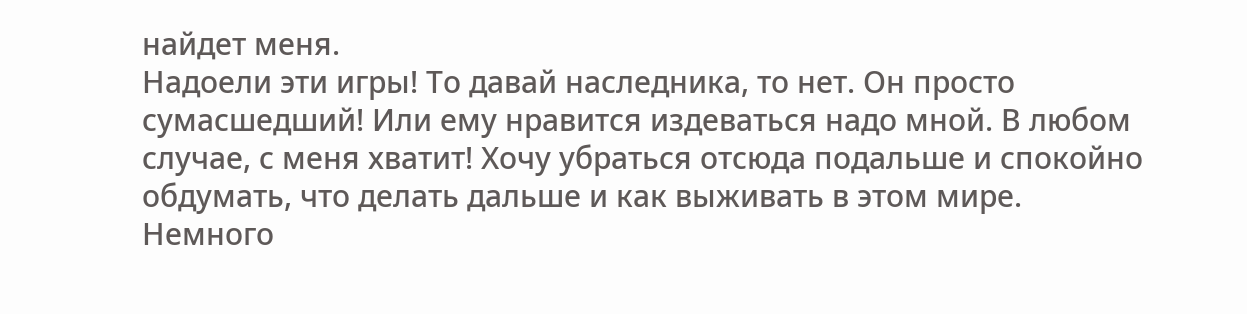найдет меня.
Надоели эти игры! То давай наследника, то нет. Он просто сумасшедший! Или ему нравится издеваться надо мной. В любом случае, с меня хватит! Хочу убраться отсюда подальше и спокойно обдумать, что делать дальше и как выживать в этом мире.
Немного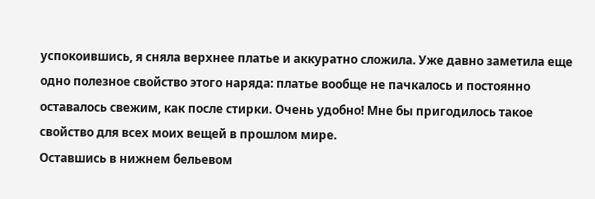успокоившись, я сняла верхнее платье и аккуратно сложила. Уже давно заметила еще одно полезное свойство этого наряда: платье вообще не пачкалось и постоянно оставалось свежим, как после стирки. Очень удобно! Мне бы пригодилось такое свойство для всех моих вещей в прошлом мире.
Оставшись в нижнем бельевом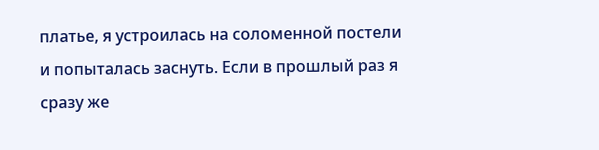платье, я устроилась на соломенной постели и попыталась заснуть. Если в прошлый раз я сразу же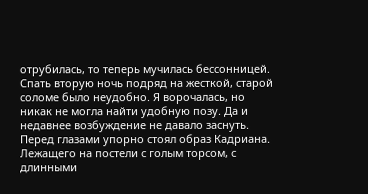отрубилась, то теперь мучилась бессонницей. Спать вторую ночь подряд на жесткой, старой соломе было неудобно. Я ворочалась, но никак не могла найти удобную позу. Да и недавнее возбуждение не давало заснуть.
Перед глазами упорно стоял образ Кадриана. Лежащего на постели с голым торсом, с длинными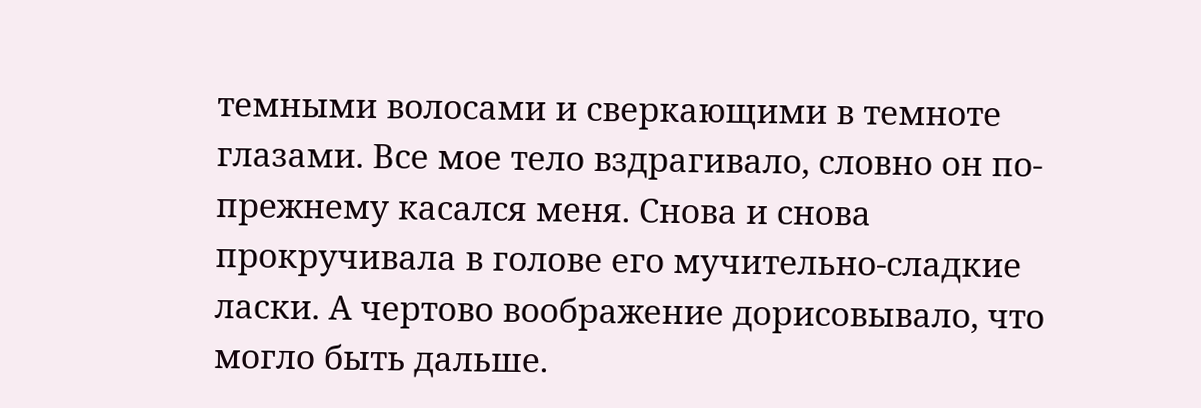темными волосами и сверкающими в темноте глазами. Все мое тело вздрагивало, словно он по-прежнему касался меня. Снова и снова прокручивала в голове его мучительно-сладкие ласки. А чертово воображение дорисовывало, что могло быть дальше.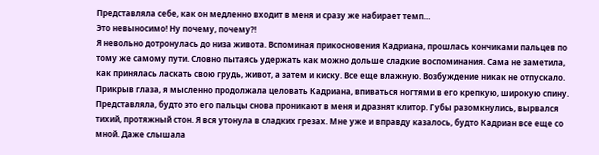Представляла себе, как он медленно входит в меня и сразу же набирает темп…
Это невыносимо! Ну почему, почему⁈
Я невольно дотронулась до низа живота. Вспоминая прикосновения Кадриана, прошлась кончиками пальцев по тому же самому пути. Словно пытаясь удержать как можно дольше сладкие воспоминания. Сама не заметила, как принялась ласкать свою грудь, живот, а затем и киску. Все еще влажную. Возбуждение никак не отпускало.
Прикрыв глаза, я мысленно продолжала целовать Кадриана, впиваться ногтями в его крепкую, широкую спину. Представляла, будто это его пальцы снова проникают в меня и дразнят клитор. Губы разомкнулись, вырвался тихий, протяжный стон. Я вся утонула в сладких грезах. Мне уже и вправду казалось, будто Кадриан все еще со мной. Даже слышала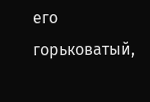его горьковатый,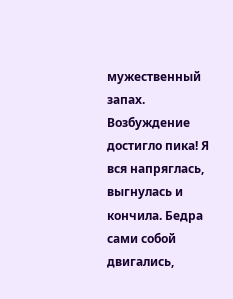мужественный запах.
Возбуждение достигло пика! Я вся напряглась, выгнулась и кончила. Бедра сами собой двигались,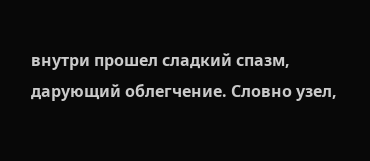внутри прошел сладкий спазм, дарующий облегчение. Словно узел,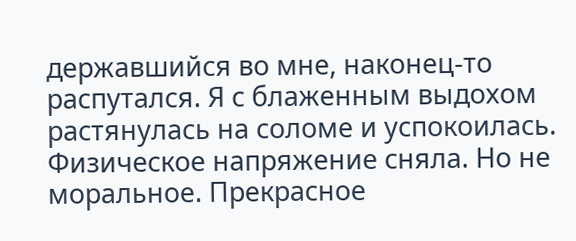державшийся во мне, наконец-то распутался. Я с блаженным выдохом растянулась на соломе и успокоилась.
Физическое напряжение сняла. Но не моральное. Прекрасное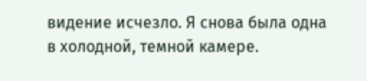видение исчезло. Я снова была одна в холодной, темной камере.